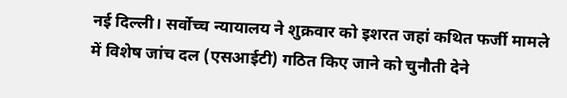नई दिल्ली। सर्वोच्च न्यायालय ने शुक्रवार को इशरत जहां कथित फर्जी मामले में विशेष जांच दल (एसआईटी) गठित किए जाने को चुनौती देने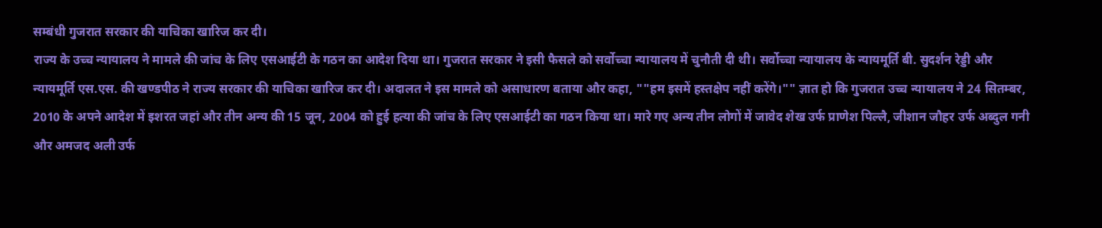सम्बंधी गुजरात सरकार की याचिका खारिज कर दी।
राज्य के उच्च न्यायालय ने मामले की जांच के लिए एसआईटी के गठन का आदेश दिया था। गुजरात सरकार ने इसी फैसले को सर्वोच्चा न्यायालय में चुनौती दी थी। सर्वोच्चा न्यायालय के न्यायमूर्ति बी. सुदर्शन रेड्डी और न्यायमूर्ति एस.एस. की खण्डपीठ ने राज्य सरकार की याचिका खारिज कर दी। अदालत ने इस मामले को असाधारण बताया और कहा, ""हम इसमें हस्तक्षेप नहीं करेंगे।"" ज्ञात हो कि गुजरात उच्च न्यायालय ने 24 सितम्बर, 2010 के अपने आदेश में इशरत जहां और तीन अन्य की 15 जून, 2004 को हुई हत्या की जांच के लिए एसआईटी का गठन किया था। मारे गए अन्य तीन लोगों में जावेद शेख उर्फ प्राणेश पिल्लै, जीशान जौहर उर्फ अब्दुल गनी और अमजद अली उर्फ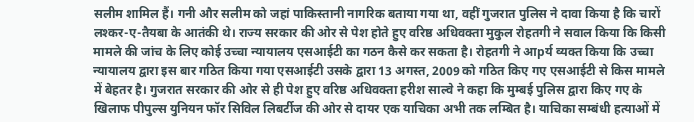सलीम शामिल हैं। गनी और सलीम को जहां पाकिस्तानी नागरिक बताया गया था, वहीं गुजरात पुलिस ने दावा किया है कि चारों लश्कर-ए-तैयबा के आतंकी थे। राज्य सरकार की ओर से पेश होते हुए वरिष्ठ अधिवक्ता मुकुल रोहतगी ने सवाल किया कि किसी मामले की जांच के लिए कोई उच्चा न्यायालय एसआईटी का गठन कैसे कर सकता है। रोहतगी ने आpर्य व्यक्त किया कि उच्चा न्यायालय द्वारा इस बार गठित किया गया एसआईटी उसके द्वारा 13 अगस्त, 2009 को गठित किए गए एसआईटी से किस मामले में बेहतर है। गुजरात सरकार की ओर से ही पेश हुए वरिष्ठ अधिवक्ता हरीश साल्वे ने कहा कि मुम्बई पुलिस द्वारा किए गए के खिलाफ पीपुल्स युनियन फॉर सिविल लिबर्टीज की ओर से दायर एक याचिका अभी तक लम्बित है। याचिका सम्बंधी हत्याओं में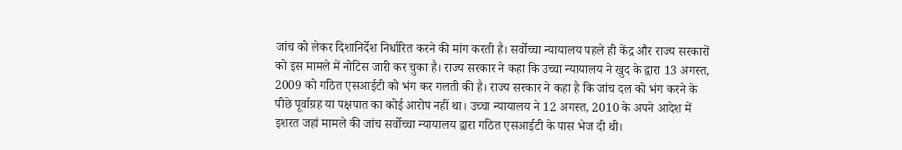जांच को लेकर दिशानिर्देश निर्धारित करने की मांग करती है। सर्वोच्चा न्यायालय पहले ही केंद्र और राज्य सरकारों को इस मामले में नोटिस जारी कर चुका है। राज्य सरकार ने कहा कि उच्चा न्यायालय ने खुद के द्वारा 13 अगस्त, 2009 को गठित एसआईटी को भंग कर गलती की है। राज्य सरकार ने कहा है कि जांच दल को भंग करने के पीछे पूर्वाग्रह या पक्षपात का कोई आरोप नहीं था। उच्चा न्यायालय ने 12 अगस्त, 2010 के अपने आदेश में इशरत जहां मामले की जांच सर्वोच्चा न्यायालय द्वारा गठित एसआईटी के पास भेज दी थी।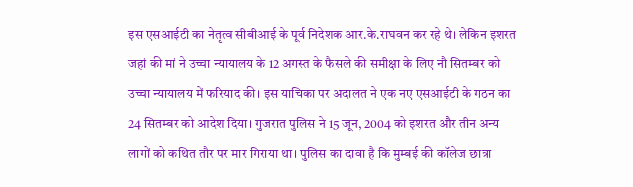इस एसआईटी का नेतृत्व सीबीआई के पूर्व निदेशक आर.के.राघवन कर रहे थे। लेकिन इशरत जहां की मां ने उच्चा न्यायालय के 12 अगस्त के फैसले की समीक्षा के लिए नौ सितम्बर को उच्चा न्यायालय में फरियाद की। इस याचिका पर अदालत ने एक नए एसआईटी के गठन का 24 सितम्बर को आदेश दिया। गुजरात पुलिस ने 15 जून, 2004 को इशरत और तीन अन्य लागों को कथित तौर पर मार गिराया था। पुलिस का दावा है कि मुम्बई की कॉलेज छात्रा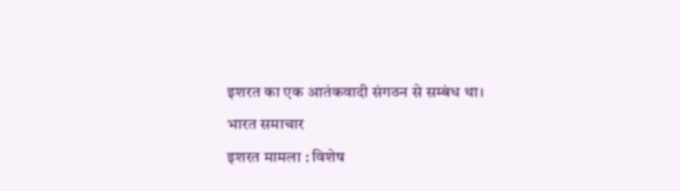इशरत का एक आतंकवादी संगठन से सम्बंध था।
भारत समाचार
इशरत मामला : विशेष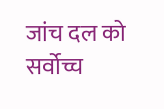जांच दल को सर्वोच्च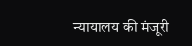न्यायालय की मंजूरी